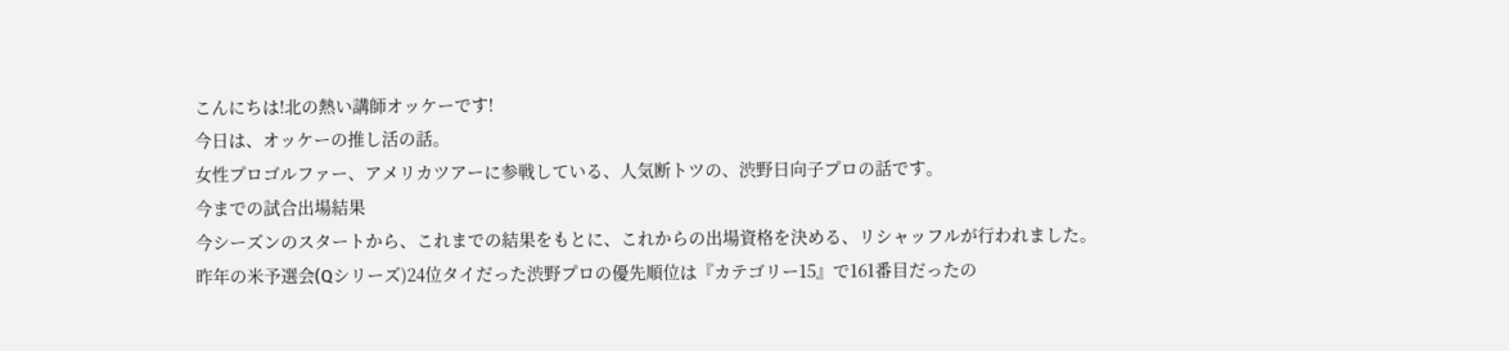こんにちは!北の熱い講師オッケーです!
今日は、オッケーの推し活の話。
女性プロゴルファー、アメリカツアーに参戦している、人気断トツの、渋野日向子プロの話です。
今までの試合出場結果
今シーズンのスタートから、これまでの結果をもとに、これからの出場資格を決める、リシャッフルが行われました。
昨年の米予選会(Qシリーズ)24位タイだった渋野プロの優先順位は『カテゴリー15』で161番目だったの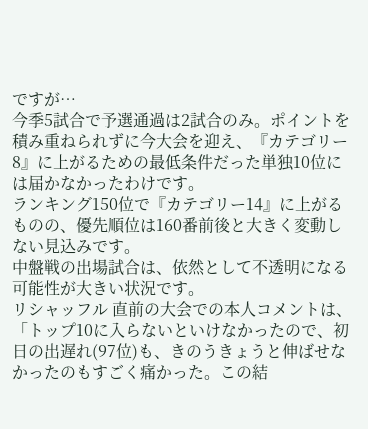ですが…
今季5試合で予選通過は2試合のみ。ポイントを積み重ねられずに今大会を迎え、『カテゴリー8』に上がるための最低条件だった単独10位には届かなかったわけです。
ランキング150位で『カテゴリー14』に上がるものの、優先順位は160番前後と大きく変動しない見込みです。
中盤戦の出場試合は、依然として不透明になる可能性が大きい状況です。
リシャッフル 直前の大会での本人コメントは、
「トップ10に入らないといけなかったので、初日の出遅れ(97位)も、きのうきょうと伸ばせなかったのもすごく痛かった。この結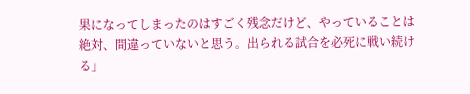果になってしまったのはすごく残念だけど、やっていることは絶対、間違っていないと思う。出られる試合を必死に戦い続ける」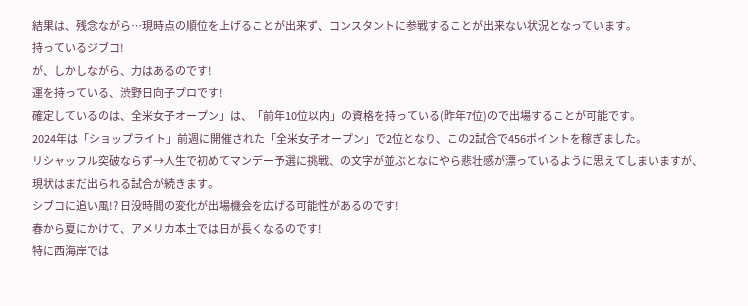結果は、残念ながら…現時点の順位を上げることが出来ず、コンスタントに参戦することが出来ない状況となっています。
持っているジブコ!
が、しかしながら、力はあるのです!
運を持っている、渋野日向子プロです!
確定しているのは、全米女子オープン」は、「前年10位以内」の資格を持っている(昨年7位)ので出場することが可能です。
2024年は「ショップライト」前週に開催された「全米女子オープン」で2位となり、この2試合で456ポイントを稼ぎました。
リシャッフル突破ならず→人生で初めてマンデー予選に挑戦、の文字が並ぶとなにやら悲壮感が漂っているように思えてしまいますが、現状はまだ出られる試合が続きます。
シブコに追い風!? 日没時間の変化が出場機会を広げる可能性があるのです!
春から夏にかけて、アメリカ本土では日が長くなるのです!
特に西海岸では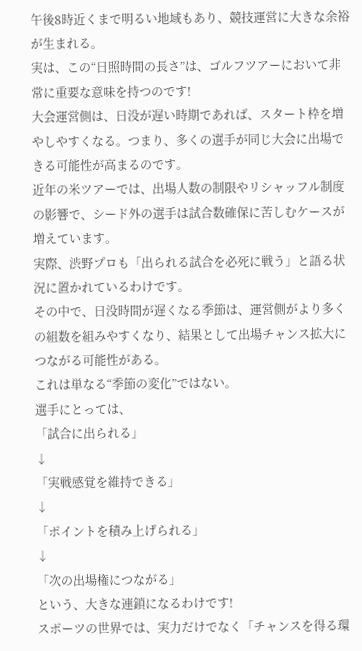午後8時近くまで明るい地域もあり、競技運営に大きな余裕が生まれる。
実は、この“日照時間の長さ”は、ゴルフツアーにおいて非常に重要な意味を持つのです!
大会運営側は、日没が遅い時期であれば、スタート枠を増やしやすくなる。つまり、多くの選手が同じ大会に出場できる可能性が高まるのです。
近年の米ツアーでは、出場人数の制限やリシャッフル制度の影響で、シード外の選手は試合数確保に苦しむケースが増えています。
実際、渋野プロも「出られる試合を必死に戦う」と語る状況に置かれているわけです。
その中で、日没時間が遅くなる季節は、運営側がより多くの組数を組みやすくなり、結果として出場チャンス拡大につながる可能性がある。
これは単なる“季節の変化”ではない。
選手にとっては、
「試合に出られる」
↓
「実戦感覚を維持できる」
↓
「ポイントを積み上げられる」
↓
「次の出場権につながる」
という、大きな連鎖になるわけです!
スポーツの世界では、実力だけでなく「チャンスを得る環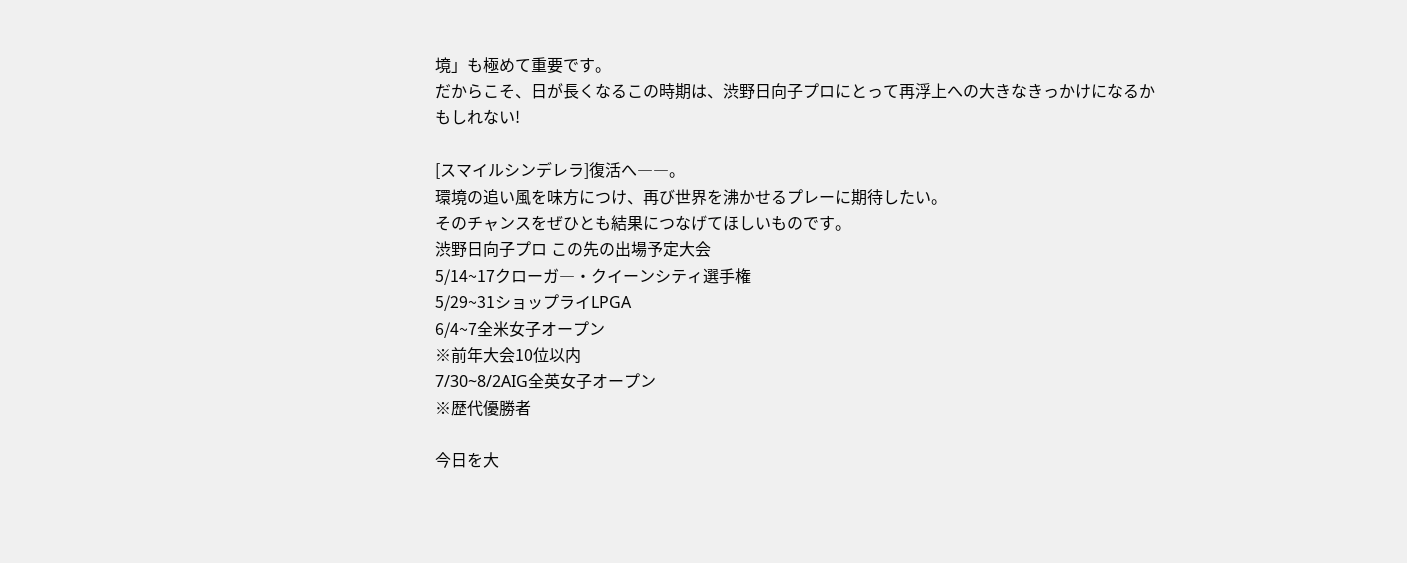境」も極めて重要です。
だからこそ、日が長くなるこの時期は、渋野日向子プロにとって再浮上への大きなきっかけになるかもしれない!

[スマイルシンデレラ]復活へ――。
環境の追い風を味方につけ、再び世界を沸かせるプレーに期待したい。
そのチャンスをぜひとも結果につなげてほしいものです。
渋野日向子プロ この先の出場予定大会
5/14~17クローガ―・クイーンシティ選手権
5/29~31ショップライLPGA
6/4~7全米女子オープン
※前年大会10位以内
7/30~8/2AIG全英女子オープン
※歴代優勝者

今日を大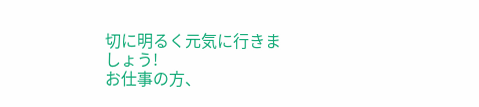切に明るく元気に行きましょう!
お仕事の方、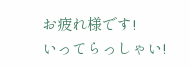お疲れ様です!
いってらっしゃい!